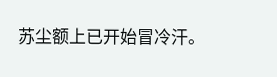苏尘额上已开始冒冷汗。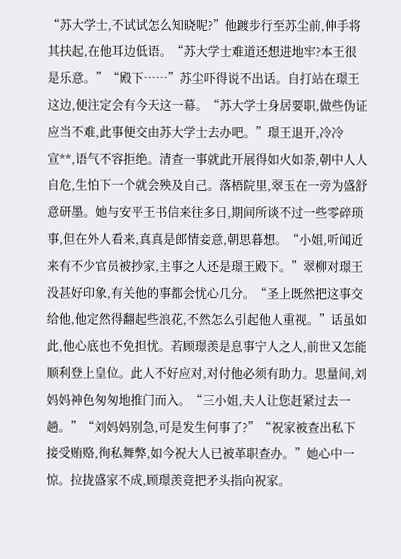“苏大学士,不试试怎么知晓呢?”他踱步行至苏尘前,伸手将其扶起,在他耳边低语。“苏大学士难道还想进地牢?本王很是乐意。”“殿下……”苏尘吓得说不出话。自打站在璟王这边,便注定会有今天这一幕。“苏大学士身居要职,做些伪证应当不难,此事便交由苏大学士去办吧。”璟王退开,冷冷宣**,语气不容拒绝。清查一事就此开展得如火如荼,朝中人人自危,生怕下一个就会殃及自己。落梧院里,翠玉在一旁为盛舒意研墨。她与安平王书信来往多日,期间所谈不过一些零碎琐事,但在外人看来,真真是郎情妾意,朝思暮想。“小姐,听闻近来有不少官员被抄家,主事之人还是璟王殿下。”翠柳对璟王没甚好印象,有关他的事都会忧心几分。“圣上既然把这事交给他,他定然得翻起些浪花,不然怎么引起他人重视。”话虽如此,他心底也不免担忧。若顾璟羡是息事宁人之人,前世又怎能顺利登上皇位。此人不好应对,对付他必须有助力。思量间,刘妈妈神色匆匆地推门而入。“三小姐,夫人让您赶紧过去一趟。”“刘妈妈别急,可是发生何事了?”“祝家被查出私下接受贿赂,徇私舞弊,如今祝大人已被革职查办。”她心中一惊。拉拢盛家不成,顾璟羡竟把矛头指向祝家。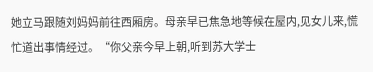她立马跟随刘妈妈前往西厢房。母亲早已焦急地等候在屋内,见女儿来,慌忙道出事情经过。“你父亲今早上朝,听到苏大学士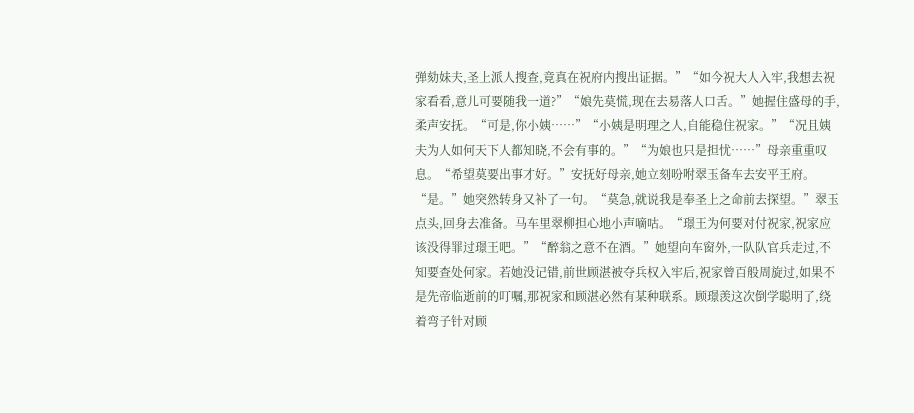弹劾妹夫,圣上派人搜查,竟真在祝府内搜出证据。”“如今祝大人入牢,我想去祝家看看,意儿可要随我一道?”“娘先莫慌,现在去易落人口舌。”她握住盛母的手,柔声安抚。“可是,你小姨……”“小姨是明理之人,自能稳住祝家。”“况且姨夫为人如何天下人都知晓,不会有事的。”“为娘也只是担忧……”母亲重重叹息。“希望莫要出事才好。”安抚好母亲,她立刻吩咐翠玉备车去安平王府。“是。”她突然转身又补了一句。“莫急,就说我是奉圣上之命前去探望。”翠玉点头,回身去准备。马车里翠柳担心地小声嘀咕。“璟王为何要对付祝家,祝家应该没得罪过璟王吧。”“醉翁之意不在酒。”她望向车窗外,一队队官兵走过,不知要查处何家。若她没记错,前世顾湛被夺兵权入牢后,祝家曾百般周旋过,如果不是先帝临逝前的叮嘱,那祝家和顾湛必然有某种联系。顾璟羡这次倒学聪明了,绕着弯子针对顾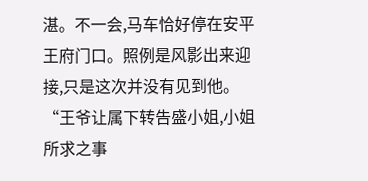湛。不一会,马车恰好停在安平王府门口。照例是风影出来迎接,只是这次并没有见到他。“王爷让属下转告盛小姐,小姐所求之事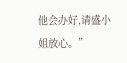他会办好,请盛小姐放心。”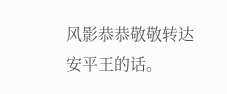风影恭恭敬敬转达安平王的话。